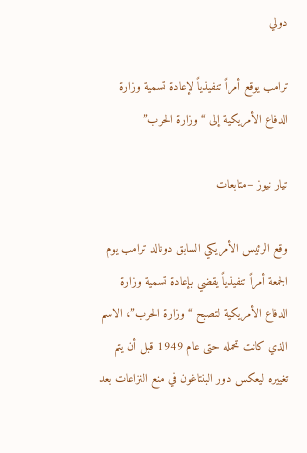دولي

ترامب يوقع أمراً تنفيذياً لإعادة تسمية وزارة الدفاع الأمريكية إلى “وزارة الحرب”

تيار نيوز –متابعات

وقع الرئيس الأمريكي السابق دونالد ترامب يوم الجمعة أمراً تنفيذياً يقضي بإعادة تسمية وزارة الدفاع الأمريكية لتصبح “وزارة الحرب”، الاسم الذي كانت تحمله حتى عام 1949 قبل أن يتم تغييره ليعكس دور البنتاغون في منع النزاعات بعد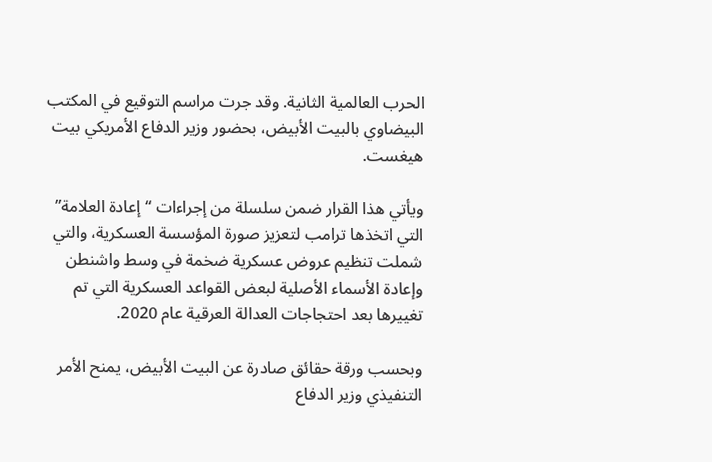الحرب العالمية الثانية. وقد جرت مراسم التوقيع في المكتب البيضاوي بالبيت الأبيض، بحضور وزير الدفاع الأمريكي بيت هيغست.

ويأتي هذا القرار ضمن سلسلة من إجراءات “إعادة العلامة” التي اتخذها ترامب لتعزيز صورة المؤسسة العسكرية، والتي شملت تنظيم عروض عسكرية ضخمة في وسط واشنطن وإعادة الأسماء الأصلية لبعض القواعد العسكرية التي تم تغييرها بعد احتجاجات العدالة العرقية عام 2020.

وبحسب ورقة حقائق صادرة عن البيت الأبيض، يمنح الأمر التنفيذي وزير الدفاع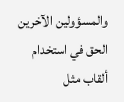والمسؤولين الآخرين الحق في استخدام ألقاب مثل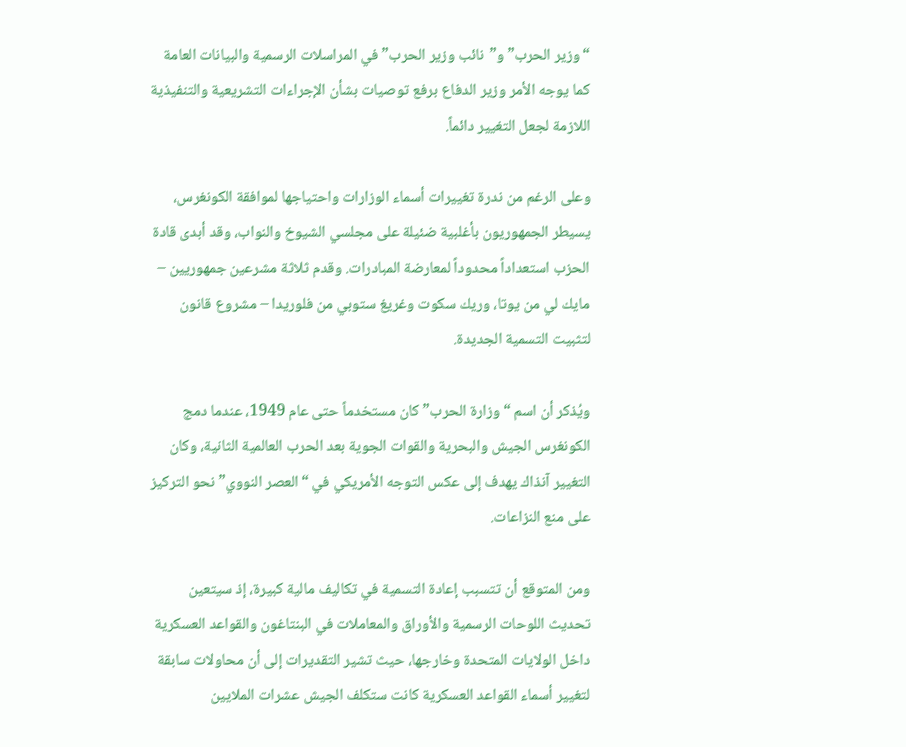“وزير الحرب” و”نائب وزير الحرب” في المراسلات الرسمية والبيانات العامة كما يوجه الأمر وزير الدفاع برفع توصيات بشأن الإجراءات التشريعية والتنفيذية اللازمة لجعل التغيير دائماً.

وعلى الرغم من ندرة تغييرات أسماء الوزارات واحتياجها لموافقة الكونغرس، يسيطر الجمهوريون بأغلبية ضئيلة على مجلسي الشيوخ والنواب، وقد أبدى قادة الحزب استعداداً محدوداً لمعارضة المبادرات. وقدم ثلاثة مشرعين جمهوريين – مايك لي من يوتا، وريك سكوت وغريغ ستوبي من فلوريدا – مشروع قانون لتثبيت التسمية الجديدة.

ويُذكر أن اسم “وزارة الحرب” كان مستخدماً حتى عام 1949، عندما دمج الكونغرس الجيش والبحرية والقوات الجوية بعد الحرب العالمية الثانية، وكان التغيير آنذاك يهدف إلى عكس التوجه الأمريكي في “العصر النووي” نحو التركيز على منع النزاعات.

ومن المتوقع أن تتسبب إعادة التسمية في تكاليف مالية كبيرة، إذ سيتعين تحديث اللوحات الرسمية والأوراق والمعاملات في البنتاغون والقواعد العسكرية داخل الولايات المتحدة وخارجها، حيث تشير التقديرات إلى أن محاولات سابقة لتغيير أسماء القواعد العسكرية كانت ستكلف الجيش عشرات الملايين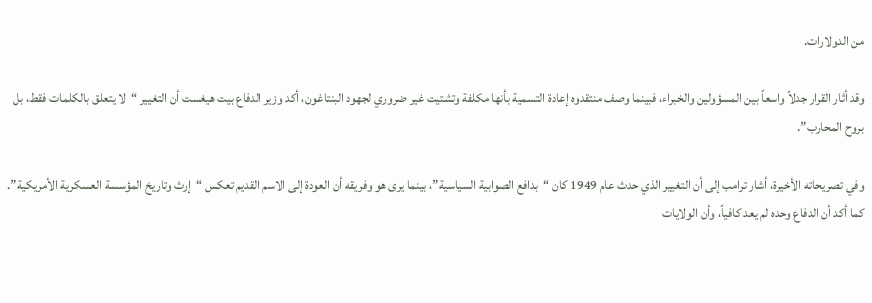من الدولارات.

وقد أثار القرار جدلاً واسعاً بين المسؤولين والخبراء، فبينما وصف منتقدوه إعادة التسمية بأنها مكلفة وتشتيت غير ضروري لجهود البنتاغون، أكد وزير الدفاع بيت هيغست أن التغيير “لا يتعلق بالكلمات فقط، بل بروح المحارب”.

وفي تصريحاته الأخيرة، أشار ترامب إلى أن التغيير الذي حدث عام 1949 كان “بدافع الصوابية السياسية”، بينما يرى هو وفريقه أن العودة إلى الاسم القديم تعكس “إرث وتاريخ المؤسسة العسكرية الأمريكية”. كما أكد أن الدفاع وحده لم يعد كافياً، وأن الولايات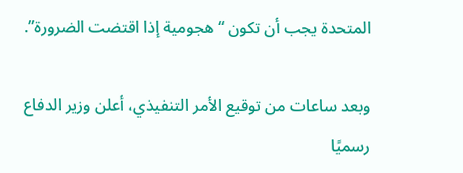المتحدة يجب أن تكون “هجومية إذا اقتضت الضرورة”.

وبعد ساعات من توقيع الأمر التنفيذي، أعلن وزير الدفاع رسميًا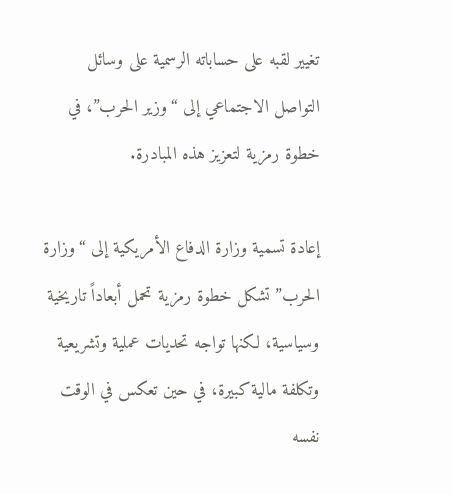تغيير لقبه على حساباته الرسمية على وسائل التواصل الاجتماعي إلى “وزير الحرب”، في خطوة رمزية لتعزيز هذه المبادرة.

إعادة تسمية وزارة الدفاع الأمريكية إلى “وزارة الحرب” تشكل خطوة رمزية تحمل أبعاداً تاريخية وسياسية، لكنها تواجه تحديات عملية وتشريعية وتكلفة مالية كبيرة، في حين تعكس في الوقت نفسه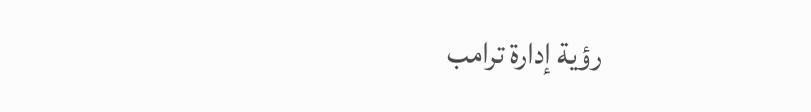رؤية إدارة ترامب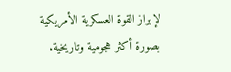لإبراز القوة العسكرية الأمريكية بصورة أكثر هجومية وتاريخية.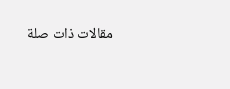مقالات ذات صلة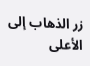زر الذهاب إلى الأعلى